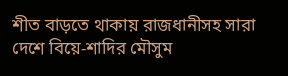শীত বাড়তে থাকায় রাজধানীসহ সারা দেশে বিয়ে-শাদির মৌসুম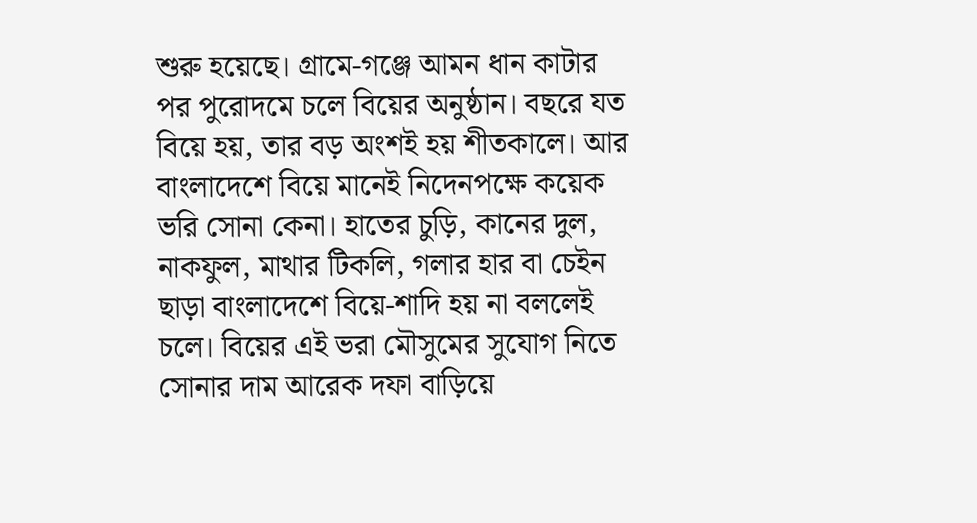শুরু হয়েছে। গ্রামে-গঞ্জে আমন ধান কাটার পর পুরোদমে চলে বিয়ের অনুষ্ঠান। বছরে যত বিয়ে হয়, তার বড় অংশই হয় শীতকালে। আর বাংলাদেশে বিয়ে মানেই নিদেনপক্ষে কয়েক ভরি সোনা কেনা। হাতের চুড়ি, কানের দুল, নাকফুল, মাথার টিকলি, গলার হার বা চেইন ছাড়া বাংলাদেশে বিয়ে-শাদি হয় না বললেই চলে। বিয়ের এই ভরা মৌসুমের সুযোগ নিতে সোনার দাম আরেক দফা বাড়িয়ে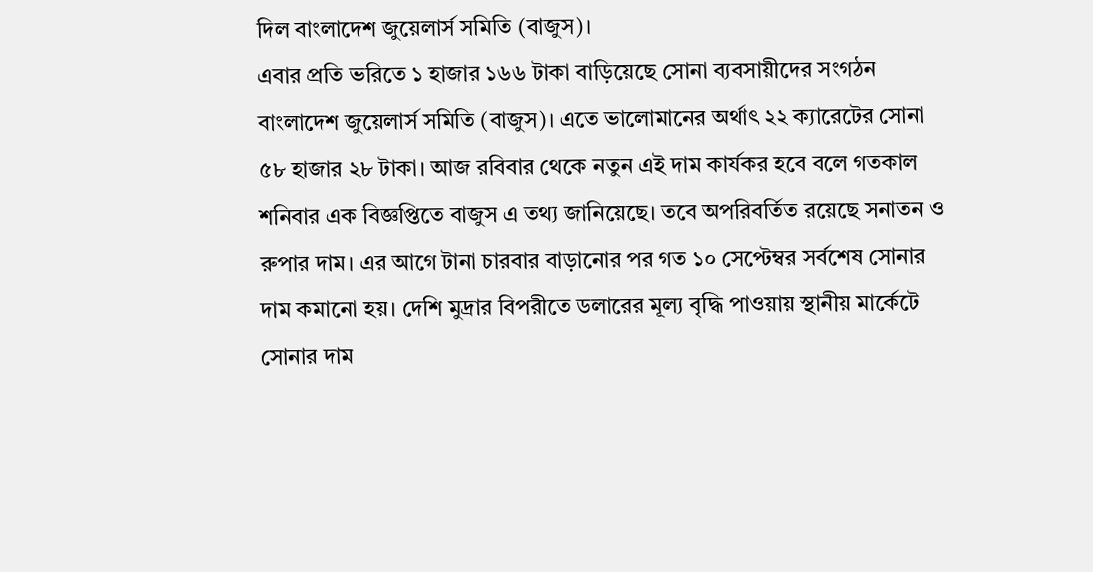দিল বাংলাদেশ জুয়েলার্স সমিতি (বাজুস)।
এবার প্রতি ভরিতে ১ হাজার ১৬৬ টাকা বাড়িয়েছে সোনা ব্যবসায়ীদের সংগঠন বাংলাদেশ জুয়েলার্স সমিতি (বাজুস)। এতে ভালোমানের অর্থাৎ ২২ ক্যারেটের সোনা ৫৮ হাজার ২৮ টাকা। আজ রবিবার থেকে নতুন এই দাম কার্যকর হবে বলে গতকাল শনিবার এক বিজ্ঞপ্তিতে বাজুস এ তথ্য জানিয়েছে। তবে অপরিবর্তিত রয়েছে সনাতন ও রুপার দাম। এর আগে টানা চারবার বাড়ানোর পর গত ১০ সেপ্টেম্বর সর্বশেষ সোনার দাম কমানো হয়। দেশি মুদ্রার বিপরীতে ডলারের মূল্য বৃদ্ধি পাওয়ায় স্থানীয় মার্কেটে সোনার দাম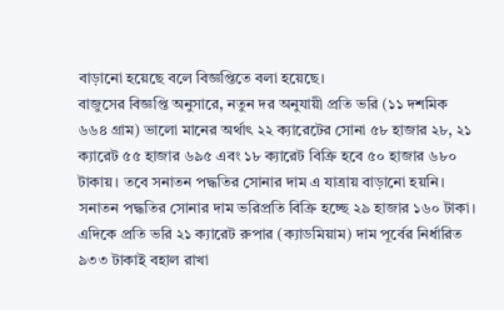বাড়ানো হয়েছে বলে বিজ্ঞপ্তিতে বলা হয়েছে।
বাজুসের বিজ্ঞপ্তি অনুসারে, নতুন দর অনুযায়ী প্রতি ভরি (১১ দশমিক ৬৬৪ গ্রাম) ভালো মানের অর্থাৎ ২২ ক্যারেটের সোনা ৫৮ হাজার ২৮, ২১ ক্যারেট ৫৫ হাজার ৬৯৫ এবং ১৮ ক্যারেট বিক্রি হবে ৫০ হাজার ৬৮০ টাকায়। তবে সনাতন পদ্ধতির সোনার দাম এ যাত্রায় বাড়ানো হয়নি। সনাতন পদ্ধতির সোনার দাম ভরিপ্রতি বিক্রি হচ্ছে ২৯ হাজার ১৬০ টাকা। এদিকে প্রতি ভরি ২১ ক্যারেট রুপার (ক্যাডমিয়াম) দাম পূর্বের নির্ধারিত ৯৩৩ টাকাই বহাল রাখা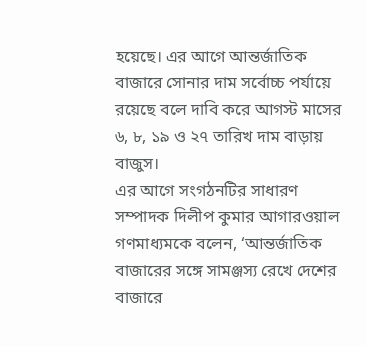হয়েছে। এর আগে আন্তর্জাতিক বাজারে সোনার দাম সর্বোচ্চ পর্যায়ে রয়েছে বলে দাবি করে আগস্ট মাসের ৬, ৮, ১৯ ও ২৭ তারিখ দাম বাড়ায় বাজুস।
এর আগে সংগঠনটির সাধারণ সম্পাদক দিলীপ কুমার আগারওয়াল গণমাধ্যমকে বলেন, ‘আন্তর্জাতিক বাজারের সঙ্গে সামঞ্জস্য রেখে দেশের বাজারে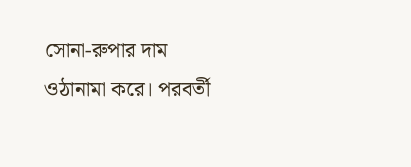সোনা-রুপার দাম ওঠানামা করে। পরবর্তী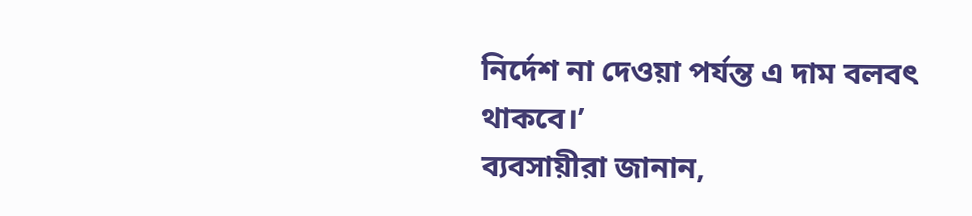নির্দেশ না দেওয়া পর্যন্ত এ দাম বলবৎ থাকবে।’
ব্যবসায়ীরা জানান,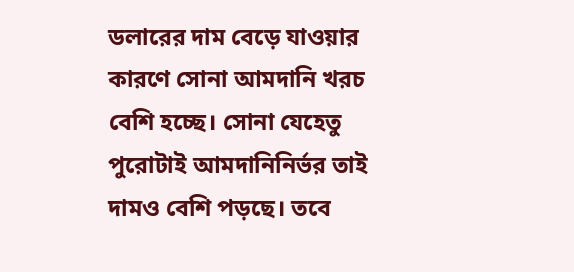ডলারের দাম বেড়ে যাওয়ার কারণে সোনা আমদানি খরচ বেশি হচ্ছে। সোনা যেহেতু পুরোটাই আমদানিনির্ভর তাই দামও বেশি পড়ছে। তবে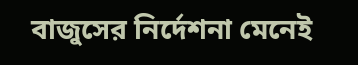বাজুসের নির্দেশনা মেনেই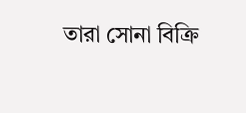তারা সোনা বিক্রি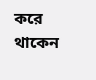করে থাকেন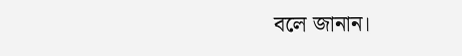বলে জানান।